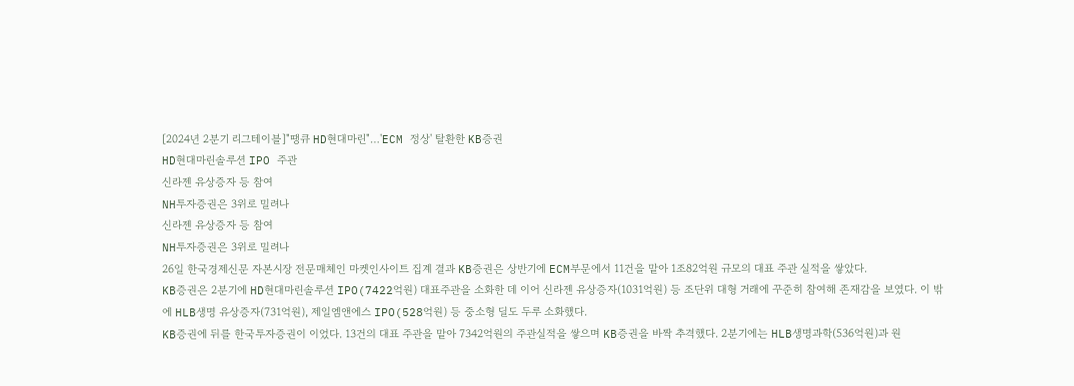[2024년 2분기 리그테이블]"땡큐 HD현대마린"…'ECM 정상' 탈환한 KB증권
HD현대마린솔루션 IPO 주관
신라젠 유상증자 등 참여
NH투자증권은 3위로 밀려나
신라젠 유상증자 등 참여
NH투자증권은 3위로 밀려나
26일 한국경제신문 자본시장 전문매체인 마켓인사이트 집계 결과 KB증권은 상반기에 ECM부문에서 11건을 맡아 1조82억원 규모의 대표 주관 실적을 쌓았다.
KB증권은 2분기에 HD현대마린솔루션 IPO(7422억원) 대표주관을 소화한 데 이어 신라젠 유상증자(1031억원) 등 조단위 대형 거래에 꾸준히 참여해 존재감을 보였다. 이 밖에 HLB생명 유상증자(731억원), 제일엠앤에스 IPO(528억원) 등 중소형 딜도 두루 소화했다.
KB증권에 뒤를 한국투자증권이 이었다. 13건의 대표 주관을 맡아 7342억원의 주관실적을 쌓으며 KB증권을 바짝 추격했다. 2분기에는 HLB생명과학(536억원)과 원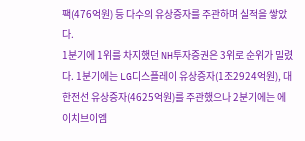팩(476억원) 등 다수의 유상증자를 주관하며 실적을 쌓았다.
1분기에 1위를 차지했던 NH투자증권은 3위로 순위가 밀렸다. 1분기에는 LG디스플레이 유상증자(1조2924억원), 대한전선 유상증자(4625억원)를 주관했으나 2분기에는 에이치브이엠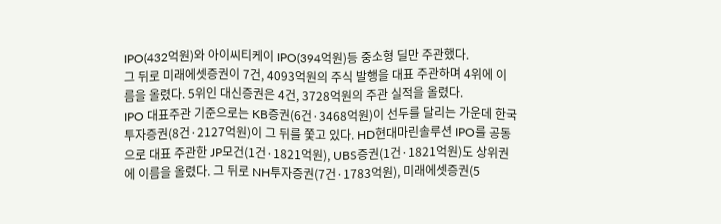IPO(432억원)와 아이씨티케이 IPO(394억원)등 중소형 딜만 주관했다.
그 뒤로 미래에셋증권이 7건, 4093억원의 주식 발행을 대표 주관하며 4위에 이름을 올렸다. 5위인 대신증권은 4건, 3728억원의 주관 실적을 올렸다.
IPO 대표주관 기준으로는 KB증권(6건·3468억원)이 선두를 달리는 가운데 한국투자증권(8건·2127억원)이 그 뒤를 쫓고 있다. HD현대마린솔루션 IPO를 공동으로 대표 주관한 JP모건(1건·1821억원), UBS증권(1건·1821억원)도 상위권에 이름을 올렸다. 그 뒤로 NH투자증권(7건·1783억원), 미래에셋증권(5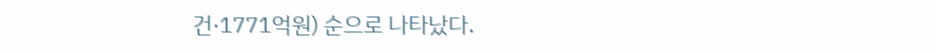건·1771억원) 순으로 나타났다.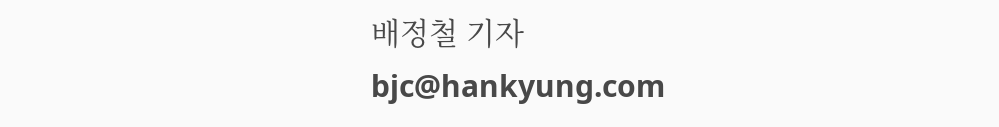배정철 기자 bjc@hankyung.com